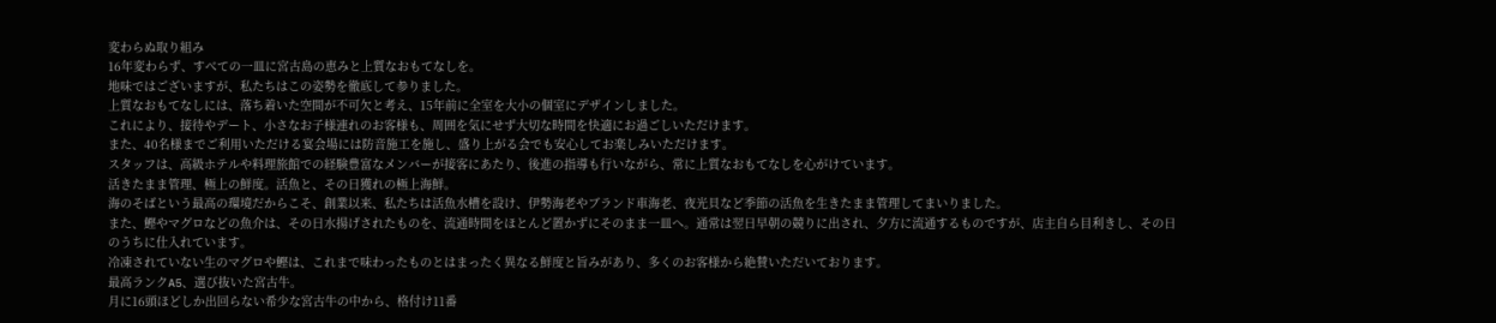変わらぬ取り組み
16年変わらず、すべての一皿に宮古島の恵みと上質なおもてなしを。
地味ではございますが、私たちはこの姿勢を徹底して参りました。
上質なおもてなしには、落ち着いた空間が不可欠と考え、15年前に全室を大小の個室にデザインしました。
これにより、接待やデート、小さなお子様連れのお客様も、周囲を気にせず大切な時間を快適にお過ごしいただけます。
また、40名様までご利用いただける宴会場には防音施工を施し、盛り上がる会でも安心してお楽しみいただけます。
スタッフは、高級ホテルや料理旅館での経験豊富なメンバーが接客にあたり、後進の指導も行いながら、常に上質なおもてなしを心がけています。
活きたまま管理、極上の鮮度。活魚と、その日獲れの極上海鮮。
海のそばという最高の環境だからこそ、創業以来、私たちは活魚水槽を設け、伊勢海老やブランド車海老、夜光貝など季節の活魚を生きたまま管理してまいりました。
また、鰹やマグロなどの魚介は、その日水揚げされたものを、流通時間をほとんど置かずにそのまま一皿へ。通常は翌日早朝の競りに出され、夕方に流通するものですが、店主自ら目利きし、その日のうちに仕入れています。
冷凍されていない生のマグロや鰹は、これまで味わったものとはまったく異なる鮮度と旨みがあり、多くのお客様から絶賛いただいております。
最高ランクA5、選び抜いた宮古牛。
月に16頭ほどしか出回らない希少な宮古牛の中から、格付け11番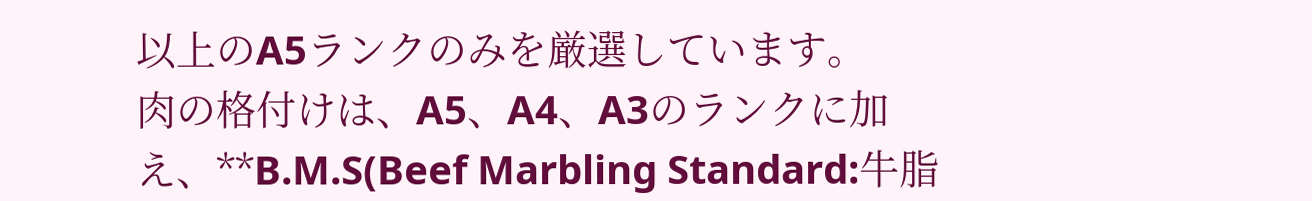以上のA5ランクのみを厳選しています。
肉の格付けは、A5、A4、A3のランクに加え、**B.M.S(Beef Marbling Standard:牛脂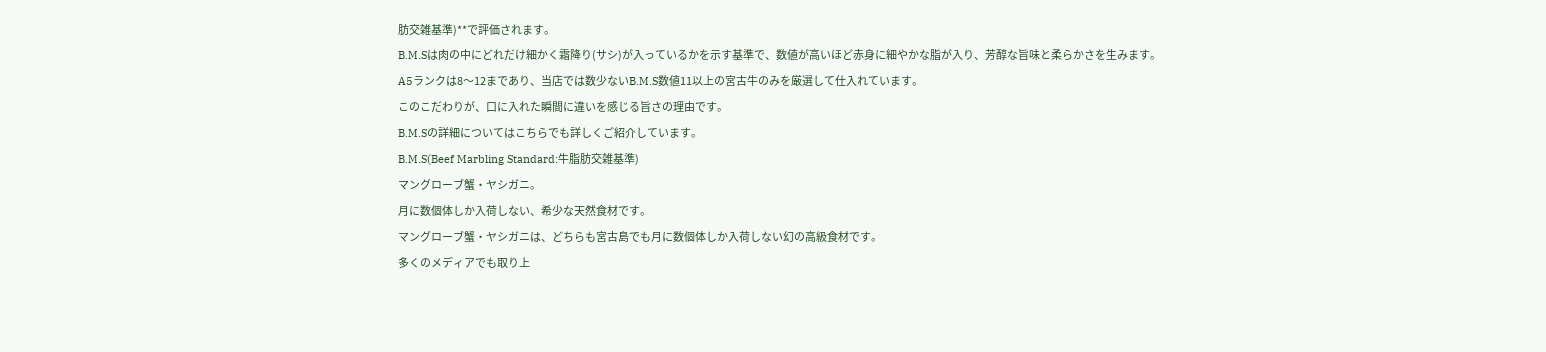肪交雑基準)**で評価されます。
B.M.Sは肉の中にどれだけ細かく霜降り(サシ)が入っているかを示す基準で、数値が高いほど赤身に細やかな脂が入り、芳醇な旨味と柔らかさを生みます。
A5ランクは8〜12まであり、当店では数少ないB.M.S数値11以上の宮古牛のみを厳選して仕入れています。
このこだわりが、口に入れた瞬間に違いを感じる旨さの理由です。
B.M.Sの詳細についてはこちらでも詳しくご紹介しています。
B.M.S(Beef Marbling Standard:牛脂肪交雑基準)
マングローブ蟹・ヤシガニ。
月に数個体しか入荷しない、希少な天然食材です。
マングローブ蟹・ヤシガニは、どちらも宮古島でも月に数個体しか入荷しない幻の高級食材です。
多くのメディアでも取り上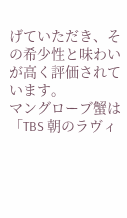げていただき、その希少性と味わいが高く評価されています。
マングローブ蟹は「TBS 朝のラヴィ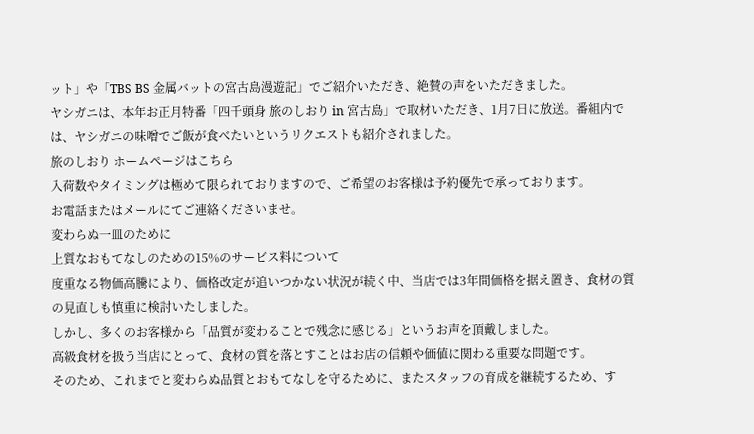ット」や「TBS BS 金属バットの宮古島漫遊記」でご紹介いただき、絶賛の声をいただきました。
ヤシガニは、本年お正月特番「四千頭身 旅のしおり in 宮古島」で取材いただき、1月7日に放送。番組内では、ヤシガニの味噌でご飯が食べたいというリクエストも紹介されました。
旅のしおり ホームページはこちら
入荷数やタイミングは極めて限られておりますので、ご希望のお客様は予約優先で承っております。
お電話またはメールにてご連絡くださいませ。
変わらぬ一皿のために
上質なおもてなしのための15%のサービス料について
度重なる物価高騰により、価格改定が追いつかない状況が続く中、当店では3年間価格を据え置き、食材の質の見直しも慎重に検討いたしました。
しかし、多くのお客様から「品質が変わることで残念に感じる」というお声を頂戴しました。
高級食材を扱う当店にとって、食材の質を落とすことはお店の信頼や価値に関わる重要な問題です。
そのため、これまでと変わらぬ品質とおもてなしを守るために、またスタッフの育成を継続するため、す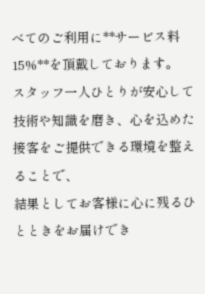べてのご利用に**サービス料15%**を頂戴しております。
スタッフ一人ひとりが安心して技術や知識を磨き、心を込めた接客をご提供できる環境を整えることで、
結果としてお客様に心に残るひとときをお届けでき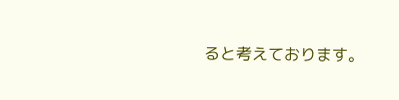ると考えております。